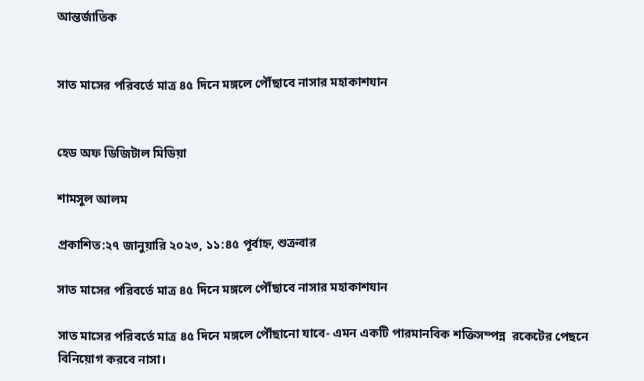আন্তর্জাতিক


সাত মাসের পরিবর্তে মাত্র ৪৫ দিনে মঙ্গলে পৌঁছাবে নাসার মহাকাশযান


হেড অফ ডিজিটাল মিডিয়া

শামসুল আলম

প্রকাশিত:২৭ জানুয়ারি ২০২৩, ১১:৪৫ পূর্বাহ্ন, শুক্রবার

সাত মাসের পরিবর্তে মাত্র ৪৫ দিনে মঙ্গলে পৌঁছাবে নাসার মহাকাশযান

সাত মাসের পরিবর্তে মাত্র ৪৫ দিনে মঙ্গলে পৌঁছানো যাবে- এমন একটি পারমানবিক শক্তিসম্পন্ন  রকেটের পেছনে বিনিয়োগ করবে নাসা।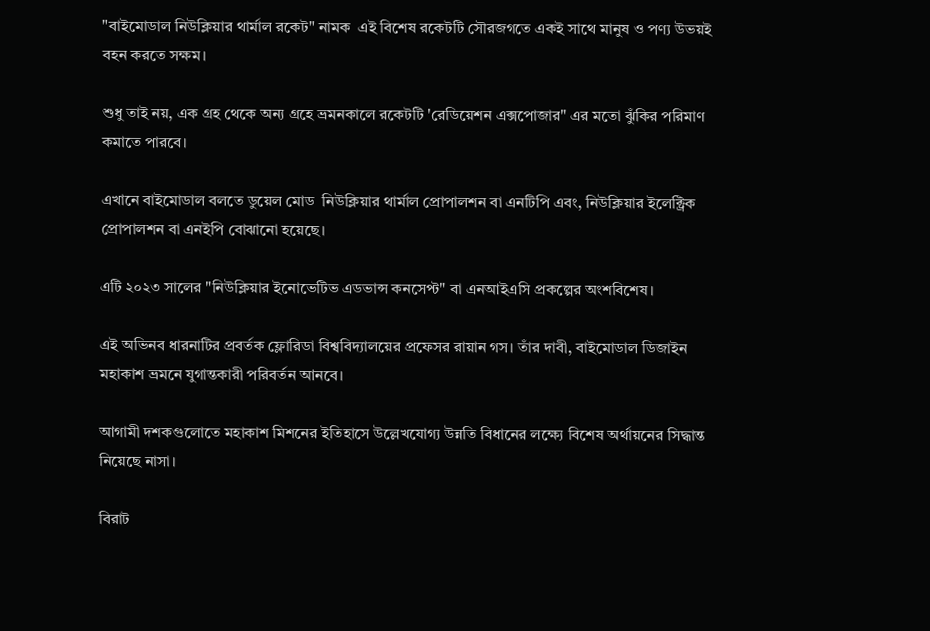"বাইমোডাল নিউক্লিয়ার থার্মাল রকেট" নামক  এই বিশেষ রকেটটি সৌরজগতে একই সাথে মানুষ ও পণ্য উভয়ই বহন করতে সক্ষম।

শুধু তাই নয়, এক গ্রহ থেকে অন্য গ্রহে ভ্রমনকালে রকেটটি 'রেডিয়েশন এক্সপোজার" এর মতো ঝুঁকির পরিমাণ কমাতে পারবে।

এখানে বাইমোডাল বলতে ডুয়েল মোড  নিউক্লিয়ার থার্মাল প্রোপালশন বা এনটিপি এবং, নিউক্লিয়ার ইলেক্ট্রিক প্রোপালশন বা এনইপি বোঝানো হয়েছে।

এটি ২০২৩ সালের "নিউক্লিয়ার ইনোভেটিভ এডভান্স কনসেপ্ট" বা এনআইএসি প্রকল্পের অংশবিশেষ।

এই অভিনব ধারনাটির প্রবর্তক ফ্লোরিডা বিশ্ববিদ্যালয়ের প্রফেসর রায়ান গস। তাঁর দাবী, বাইমোডাল ডিজাইন মহাকাশ ভ্রমনে যুগান্তকারী পরিবর্তন আনবে।

আগামী দশকগুলোতে মহাকাশ মিশনের ইতিহাসে উল্লেখযোগ্য উন্নতি বিধানের লক্ষ্যে বিশেষ অর্থায়নের সিদ্ধান্ত নিয়েছে নাসা।

বিরাট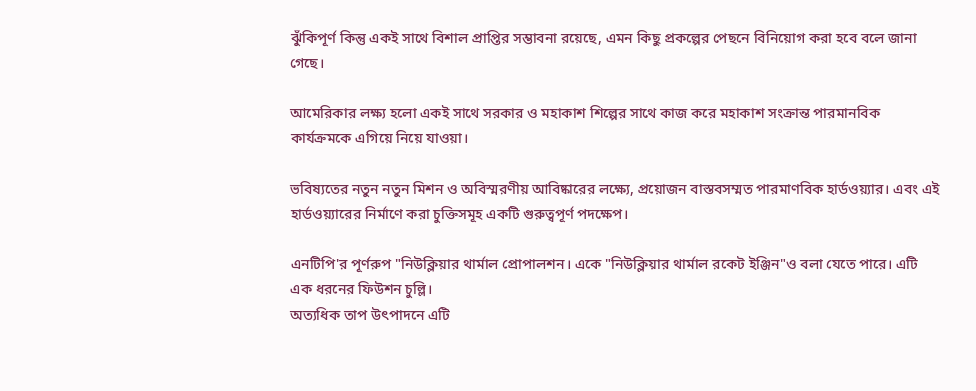ঝুঁকিপূর্ণ কিন্তু একই সাথে বিশাল প্রাপ্তির সম্ভাবনা রয়েছে, এমন কিছু প্রকল্পের পেছনে বিনিয়োগ করা হবে বলে জানা গেছে।

আমেরিকার লক্ষ্য হলো একই সাথে সরকার ও মহাকাশ শিল্পের সাথে কাজ করে মহাকাশ সংক্রান্ত পারমানবিক কার্যক্রমকে এগিয়ে নিয়ে যাওয়া।

ভবিষ্যতের নতুন নতুন মিশন ও অবিস্মরণীয় আবিষ্কারের লক্ষ্যে, প্রয়োজন বাস্তবসম্মত পারমাণবিক হার্ডওয়্যার। এবং এই হার্ডওয়্যারের নির্মাণে করা চুক্তিসমূহ একটি গুরুত্বপূর্ণ পদক্ষেপ।

এনটিপি'র পূর্ণরুপ "নিউক্লিয়ার থার্মাল প্রোপালশন। একে "নিউক্লিয়ার থার্মাল রকেট ইঞ্জিন"ও বলা যেতে পারে। এটি এক ধরনের ফিউশন চুল্লি।
অত্যধিক তাপ উৎপাদনে এটি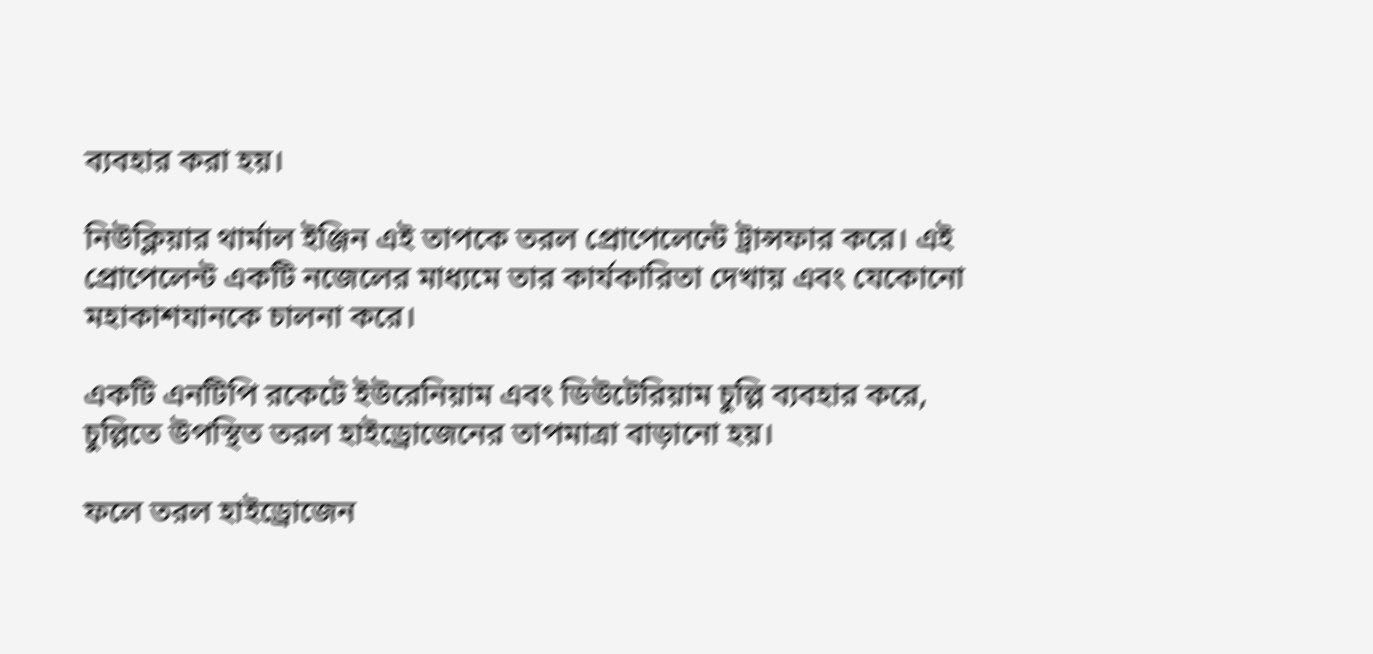ব্যবহার করা হয়।

নিউক্লিয়ার থার্মাল ইঞ্জিন এই তাপকে তরল প্রোপেলেন্টে ট্রান্সফার করে। এই প্রোপেলেন্ট একটি নজেলের মাধ্যমে তার কার্যকারিতা দেখায় এবং যেকোনো মহাকাশযানকে চালনা করে।

একটি এনটিপি রকেটে ইউরেনিয়াম এবং ডিউটেরিয়াম চুল্লি ব্যবহার করে, চুল্লিতে উপস্থিত তরল হাইড্রোজেনের তাপমাত্রা বাড়ানো হয়।

ফলে তরল হাইড্রোজেন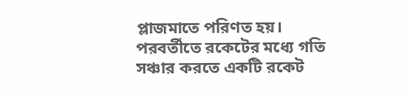প্লাজমাতে পরিণত হয়। পরবর্তীতে রকেটের মধ্যে গতি সঞ্চার করতে একটি রকেট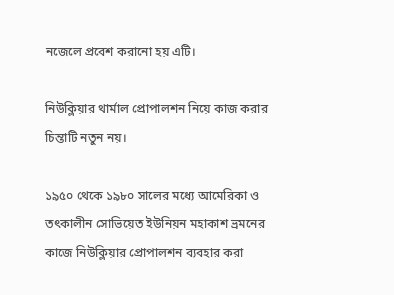নজেলে প্রবেশ করানো হয় এটি।

নিউক্লিয়ার থার্মাল প্রোপালশন নিয়ে কাজ করার চিন্তাটি নতুন নয়।

১৯৫০ থেকে ১৯৮০ সালের মধ্যে আমেরিকা ও তৎকালীন সোভিয়েত ইউনিয়ন মহাকাশ ভ্রমনের কাজে নিউক্লিয়ার প্রোপালশন ব্যবহার করা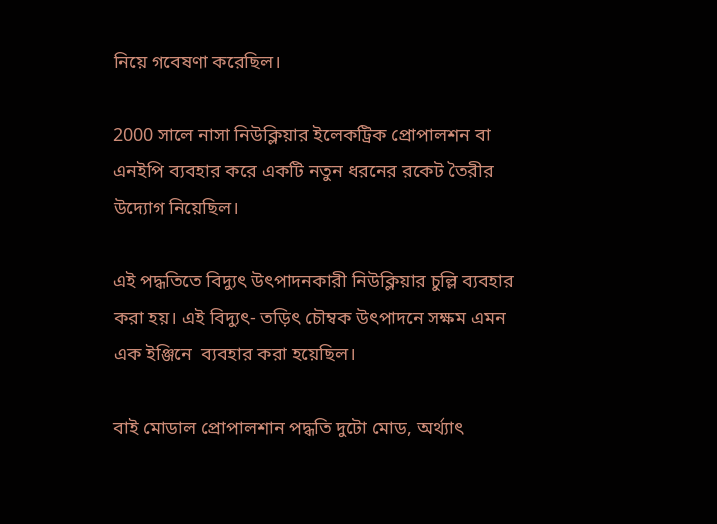নিয়ে গবেষণা করেছিল।

2000 সালে নাসা নিউক্লিয়ার ইলেকট্রিক প্রোপালশন বা এনইপি ব্যবহার করে একটি নতুন ধরনের রকেট তৈরীর উদ্যোগ নিয়েছিল।

এই পদ্ধতিতে বিদ্যুৎ উৎপাদনকারী নিউক্লিয়ার চুল্লি ব্যবহার করা হয়। এই বিদ্যুৎ- তড়িৎ চৌম্বক উৎপাদনে সক্ষম এমন এক ইঞ্জিনে  ব্যবহার করা হয়েছিল।

বাই মোডাল প্রোপালশান পদ্ধতি দুটো মোড, অর্থ্যাৎ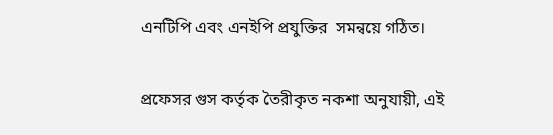এনটিপি এবং এনইপি প্রযুক্তির  সমন্বয়ে গঠিত।

প্রফেসর গুস কর্তৃক তৈরীকৃত নকশা অনুযায়ী, এই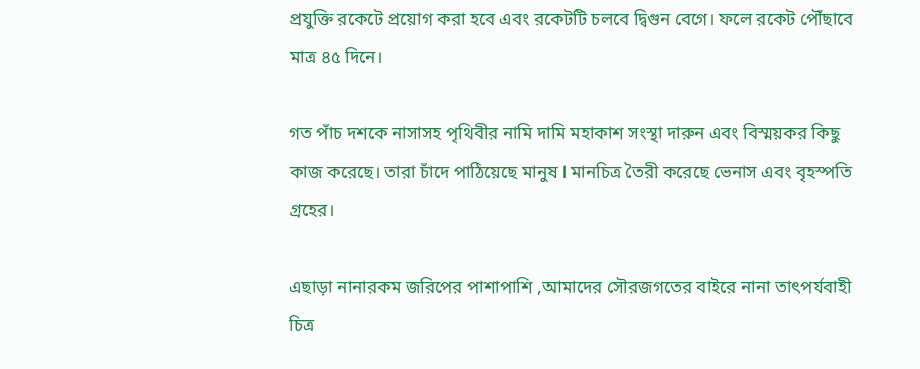প্রযুক্তি রকেটে প্রয়োগ করা হবে এবং রকেটটি চলবে দ্বিগুন বেগে। ফলে রকেট পৌঁছাবে মাত্র ৪৫ দিনে।

গত পাঁচ দশকে নাসাসহ পৃথিবীর নামি দামি মহাকাশ সংস্থা দারুন এবং বিস্ময়কর কিছু কাজ করেছে। তারা চাঁদে পাঠিয়েছে মানুষ l মানচিত্র তৈরী করেছে ভেনাস এবং বৃহস্পতি গ্রহের।

এছাড়া নানারকম জরিপের পাশাপাশি ,আমাদের সৌরজগতের বাইরে নানা তাৎপর্যবাহী চিত্র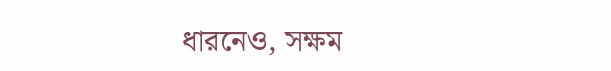ধারনেও, সক্ষম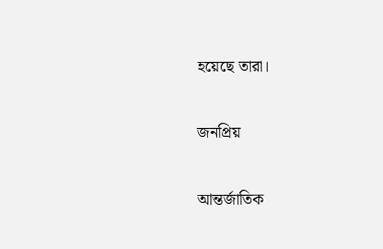হয়েছে তারা।


জনপ্রিয়


আন্তর্জাতিক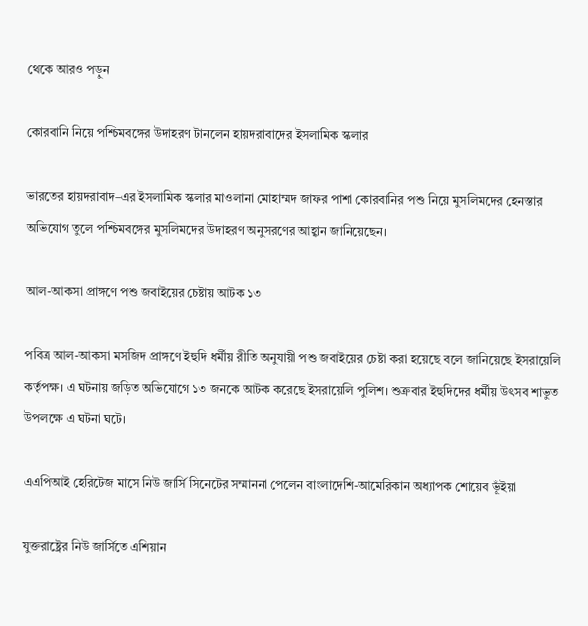থেকে আরও পড়ুন

কোরবানি নিয়ে পশ্চিমবঙ্গের উদাহরণ টানলেন হায়দরাবাদের ইসলামিক স্কলার

ভারতের হায়দরাবাদ–এর ইসলামিক স্কলার মাওলানা মোহাম্মদ জাফর পাশা কোরবানির পশু নিয়ে মুসলিমদের হেনস্তার অভিযোগ তুলে পশ্চিমবঙ্গের মুসলিমদের উদাহরণ অনুসরণের আহ্বান জানিয়েছেন।

আল-আকসা প্রাঙ্গণে পশু জবাইয়ের চেষ্টায় আটক ১৩

পবিত্র আল-আকসা মসজিদ প্রাঙ্গণে ইহুদি ধর্মীয় রীতি অনুযায়ী পশু জবাইয়ের চেষ্টা করা হয়েছে বলে জানিয়েছে ইসরায়েলি কর্তৃপক্ষ। এ ঘটনায় জড়িত অভিযোগে ১৩ জনকে আটক করেছে ইসরায়েলি পুলিশ। শুক্রবার ইহুদিদের ধর্মীয় উৎসব শাভুত উপলক্ষে এ ঘটনা ঘটে।

এএপিআই হেরিটেজ মাসে নিউ জার্সি সিনেটের সম্মাননা পেলেন বাংলাদেশি-আমেরিকান অধ্যাপক শোয়েব ভূঁইয়া

যুক্তরাষ্ট্রের নিউ জার্সিতে এশিয়ান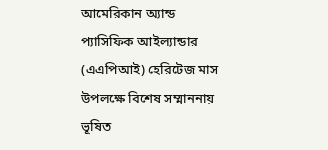আমেরিকান অ্যান্ড প্যাসিফিক আইল্যান্ডার (এএপিআই) হেরিটেজ মাস উপলক্ষে বিশেষ সম্মাননায় ভূষিত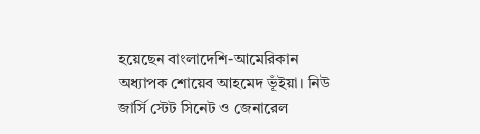হয়েছেন বাংলাদেশি-আমেরিকান অধ্যাপক শোয়েব আহমেদ ভূঁইয়া। নিউ জার্সি স্টেট সিনেট ও জেনারেল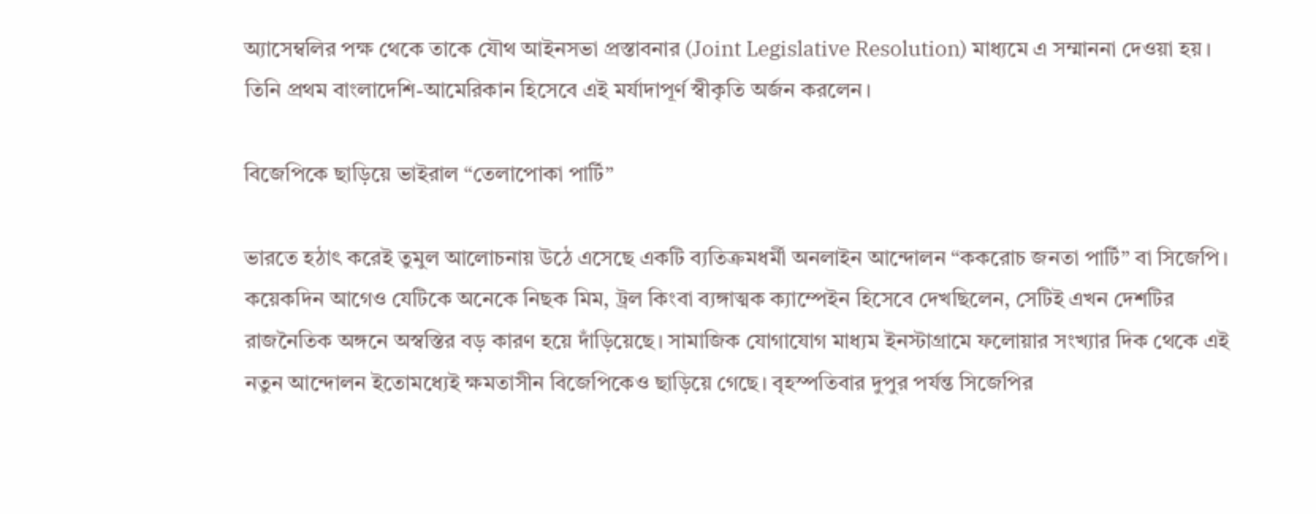অ্যাসেম্বলির পক্ষ থেকে তাকে যৌথ আইনসভা প্রস্তাবনার (Joint Legislative Resolution) মাধ্যমে এ সম্মাননা দেওয়া হয়। তিনি প্রথম বাংলাদেশি-আমেরিকান হিসেবে এই মর্যাদাপূর্ণ স্বীকৃতি অর্জন করলেন।

বিজেপিকে ছাড়িয়ে ভাইরাল “তেলাপোকা পার্টি”

ভারতে হঠাৎ করেই তুমুল আলোচনায় উঠে এসেছে একটি ব্যতিক্রমধর্মী অনলাইন আন্দোলন “ককরোচ জনতা পার্টি” বা সিজেপি। কয়েকদিন আগেও যেটিকে অনেকে নিছক মিম, ট্রল কিংবা ব্যঙ্গাত্মক ক্যাম্পেইন হিসেবে দেখছিলেন, সেটিই এখন দেশটির রাজনৈতিক অঙ্গনে অস্বস্তির বড় কারণ হয়ে দাঁড়িয়েছে। সামাজিক যোগাযোগ মাধ্যম ইনস্টাগ্রামে ফলোয়ার সংখ্যার দিক থেকে এই নতুন আন্দোলন ইতোমধ্যেই ক্ষমতাসীন বিজেপিকেও ছাড়িয়ে গেছে। বৃহস্পতিবার দুপুর পর্যন্ত সিজেপির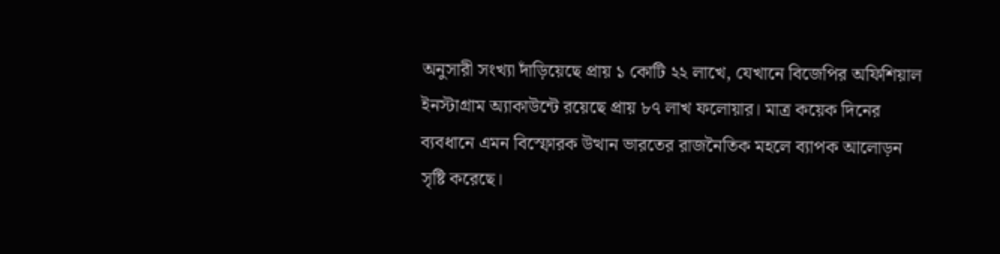অনুসারী সংখ্যা দাঁড়িয়েছে প্রায় ১ কোটি ২২ লাখে, যেখানে বিজেপির অফিশিয়াল ইনস্টাগ্রাম অ্যাকাউন্টে রয়েছে প্রায় ৮৭ লাখ ফলোয়ার। মাত্র কয়েক দিনের ব্যবধানে এমন বিস্ফোরক উত্থান ভারতের রাজনৈতিক মহলে ব্যাপক আলোড়ন সৃষ্টি করেছে।